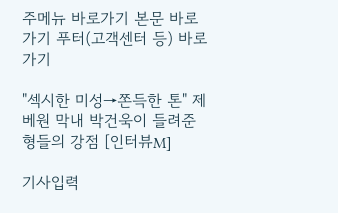주메뉴 바로가기 본문 바로가기 푸터(고객센터 등) 바로가기

"섹시한 미성→쫀득한 톤" 제베원 막내 박건욱이 들려준 형들의 강점 [인터뷰M]

기사입력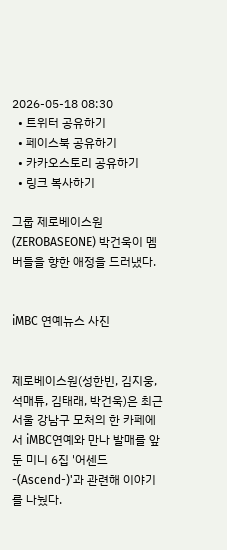2026-05-18 08:30
  • 트위터 공유하기
  • 페이스북 공유하기
  • 카카오스토리 공유하기
  • 링크 복사하기

그룹 제로베이스원(ZEROBASEONE) 박건욱이 멤버들을 향한 애정을 드러냈다.


iMBC 연예뉴스 사진


제로베이스원(성한빈, 김지웅, 석매튜, 김태래, 박건욱)은 최근 서울 강남구 모처의 한 카페에서 iMBC연예와 만나 발매를 앞둔 미니 6집 '어센드-(Ascend-)'과 관련해 이야기를 나눴다.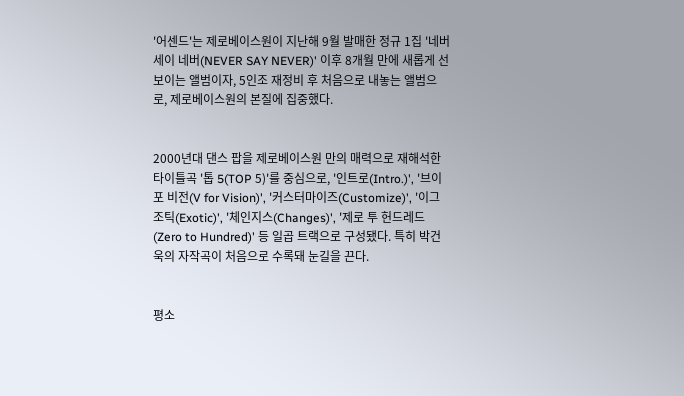'어센드'는 제로베이스원이 지난해 9월 발매한 정규 1집 '네버 세이 네버(NEVER SAY NEVER)' 이후 8개월 만에 새롭게 선보이는 앨범이자, 5인조 재정비 후 처음으로 내놓는 앨범으로, 제로베이스원의 본질에 집중했다.


2000년대 댄스 팝을 제로베이스원 만의 매력으로 재해석한 타이틀곡 '톱 5(TOP 5)'를 중심으로, '인트로(Intro.)', '브이 포 비전(V for Vision)', '커스터마이즈(Customize)', '이그조틱(Exotic)', '체인지스(Changes)', '제로 투 헌드레드(Zero to Hundred)' 등 일곱 트랙으로 구성됐다. 특히 박건욱의 자작곡이 처음으로 수록돼 눈길을 끈다.


평소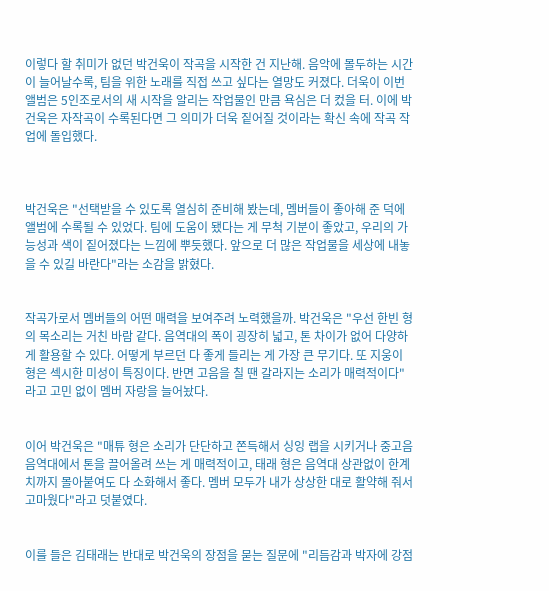이렇다 할 취미가 없던 박건욱이 작곡을 시작한 건 지난해. 음악에 몰두하는 시간이 늘어날수록, 팀을 위한 노래를 직접 쓰고 싶다는 열망도 커졌다. 더욱이 이번 앨범은 5인조로서의 새 시작을 알리는 작업물인 만큼 욕심은 더 컸을 터. 이에 박건욱은 자작곡이 수록된다면 그 의미가 더욱 짙어질 것이라는 확신 속에 작곡 작업에 돌입했다.



박건욱은 "선택받을 수 있도록 열심히 준비해 봤는데, 멤버들이 좋아해 준 덕에 앨범에 수록될 수 있었다. 팀에 도움이 됐다는 게 무척 기분이 좋았고, 우리의 가능성과 색이 짙어졌다는 느낌에 뿌듯했다. 앞으로 더 많은 작업물을 세상에 내놓을 수 있길 바란다"라는 소감을 밝혔다.


작곡가로서 멤버들의 어떤 매력을 보여주려 노력했을까. 박건욱은 "우선 한빈 형의 목소리는 거친 바람 같다. 음역대의 폭이 굉장히 넓고, 톤 차이가 없어 다양하게 활용할 수 있다. 어떻게 부르던 다 좋게 들리는 게 가장 큰 무기다. 또 지웅이 형은 섹시한 미성이 특징이다. 반면 고음을 칠 땐 갈라지는 소리가 매력적이다"라고 고민 없이 멤버 자랑을 늘어놨다.


이어 박건욱은 "매튜 형은 소리가 단단하고 쫀득해서 싱잉 랩을 시키거나 중고음 음역대에서 톤을 끌어올려 쓰는 게 매력적이고, 태래 형은 음역대 상관없이 한계치까지 몰아붙여도 다 소화해서 좋다. 멤버 모두가 내가 상상한 대로 활약해 줘서 고마웠다"라고 덧붙였다.


이를 들은 김태래는 반대로 박건욱의 장점을 묻는 질문에 "리듬감과 박자에 강점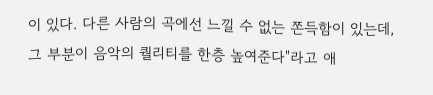이 있다. 다른 사람의 곡에선 느낄 수 없는 쫀득함이 있는데, 그 부분이 음악의 퀄리티를 한층 높여준다"라고 애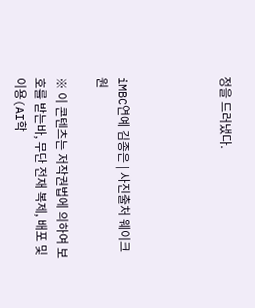정을 드러냈다.




iMBC연예 김종은 | 사진출처 웨이크원

※ 이 콘텐츠는 저작권법에 의하여 보호를 받는바, 무단 전재 복제, 배포 및 이용(AI학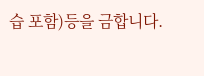습 포함)등을 금합니다.